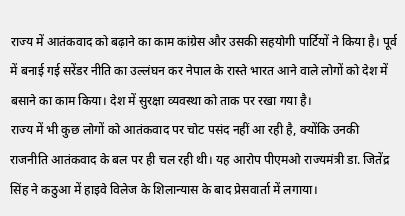राज्य में आतंकवाद को बढ़ाने का काम कांग्रेस और उसकी सहयोगी पार्टियों ने किया है। पूर्व में बनाई गई सरेंडर नीति का उल्लंघन कर नेपाल के रास्ते भारत आने वाले लोगों को देश में बसाने का काम किया। देश में सुरक्षा व्यवस्था को ताक पर रखा गया है।
राज्य में भी कुछ लोगों को आतंकवाद पर चोट पसंद नहीं आ रही है, क्योंकि उनकी राजनीति आतंकवाद के बल पर ही चल रही थी। यह आरोप पीएमओ राज्यमंत्री डा. जितेंद्र सिंह ने कठुआ में हाइवे विलेज के शिलान्यास के बाद प्रेसवार्ता में लगाया।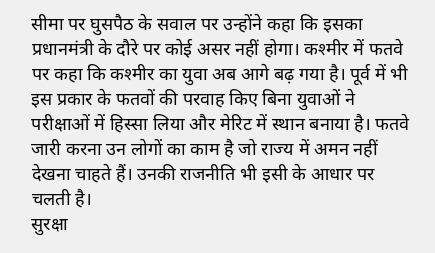सीमा पर घुसपैठ के सवाल पर उन्होंने कहा कि इसका प्रधानमंत्री के दौरे पर कोई असर नहीं होगा। कश्मीर में फतवे पर कहा कि कश्मीर का युवा अब आगे बढ़ गया है। पूर्व में भी इस प्रकार के फतवों की परवाह किए बिना युवाओं ने परीक्षाओं में हिस्सा लिया और मेरिट में स्थान बनाया है। फतवे जारी करना उन लोगों का काम है जो राज्य में अमन नहीं देखना चाहते हैं। उनकी राजनीति भी इसी के आधार पर चलती है।
सुरक्षा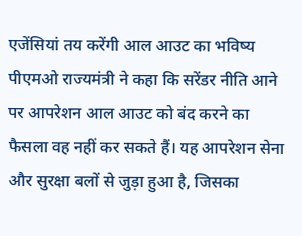एजेंसियां तय करेंगी आल आउट का भविष्य
पीएमओ राज्यमंत्री ने कहा कि सरेंडर नीति आने पर आपरेशन आल आउट को बंद करने का फैसला वह नहीं कर सकते हैं। यह आपरेशन सेना और सुरक्षा बलों से जुड़ा हुआ है, जिसका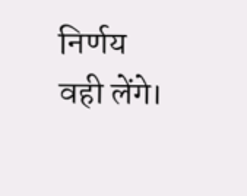निर्णय वही लेंगे।